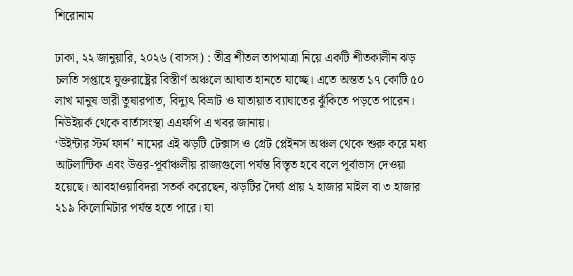শিরোনাম

ঢাকা, ২২ জানুয়ারি, ২০২৬ (বাসস) : তীব্র শীতল তাপমাত্রা নিয়ে একটি শীতকালীন ঝড় চলতি সপ্তাহে যুক্তরাষ্ট্রের বিস্তীর্ণ অঞ্চলে আঘাত হানতে যাচ্ছে। এতে অন্তত ১৭ কোটি ৫০ লাখ মানুষ ভারী তুষারপাত, বিদ্যুৎ বিভ্রাট ও যাতায়াত ব্যাঘাতের ঝুঁকিতে পড়তে পারেন। নিউইয়র্ক থেকে বার্তাসংস্থা এএফপি এ খবর জানায়।
‘উইন্টার স্টর্ম ফার্ন’ নামের এই ঝড়টি টেক্সাস ও গ্রেট প্লেইনস অঞ্চল থেকে শুরু করে মধ্য আটলান্টিক এবং উত্তর-পূর্বাঞ্চলীয় রাজ্যগুলো পর্যন্ত বিস্তৃত হবে বলে পূর্বাভাস দেওয়া হয়েছে। আবহাওয়াবিদরা সতর্ক করেছেন, ঝড়টির দৈর্ঘ্য প্রায় ২ হাজার মাইল বা ৩ হাজার ২১৯ কিলোমিটার পর্যন্ত হতে পারে। যা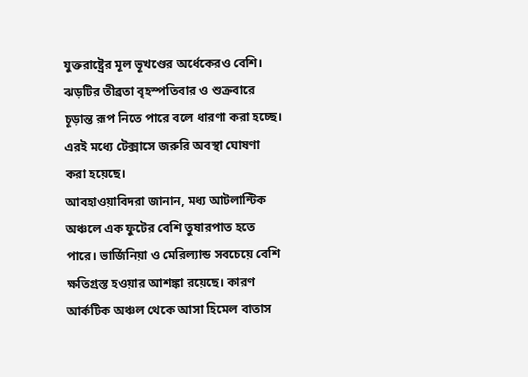যুক্তরাষ্ট্রের মূল ভূখণ্ডের অর্ধেকেরও বেশি।
ঝড়টির তীব্রতা বৃহস্পতিবার ও শুক্রবারে চূড়ান্ত রূপ নিতে পারে বলে ধারণা করা হচ্ছে। এরই মধ্যে টেক্সাসে জরুরি অবস্থা ঘোষণা করা হয়েছে।
আবহাওয়াবিদরা জানান, মধ্য আটলান্টিক অঞ্চলে এক ফুটের বেশি তুষারপাত হতে পারে। ভার্জিনিয়া ও মেরিল্যান্ড সবচেয়ে বেশি ক্ষতিগ্রস্ত হওয়ার আশঙ্কা রয়েছে। কারণ আর্কটিক অঞ্চল থেকে আসা হিমেল বাতাস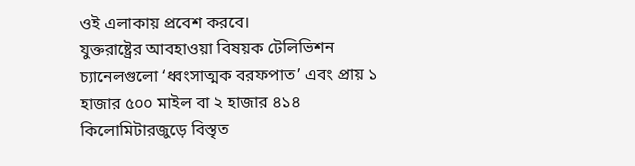ওই এলাকায় প্রবেশ করবে।
যুক্তরাষ্ট্রের আবহাওয়া বিষয়ক টেলিভিশন চ্যানেলগুলো ‘ধ্বংসাত্মক বরফপাত’ এবং প্রায় ১ হাজার ৫০০ মাইল বা ২ হাজার ৪১৪ কিলোমিটারজুড়ে বিস্তৃত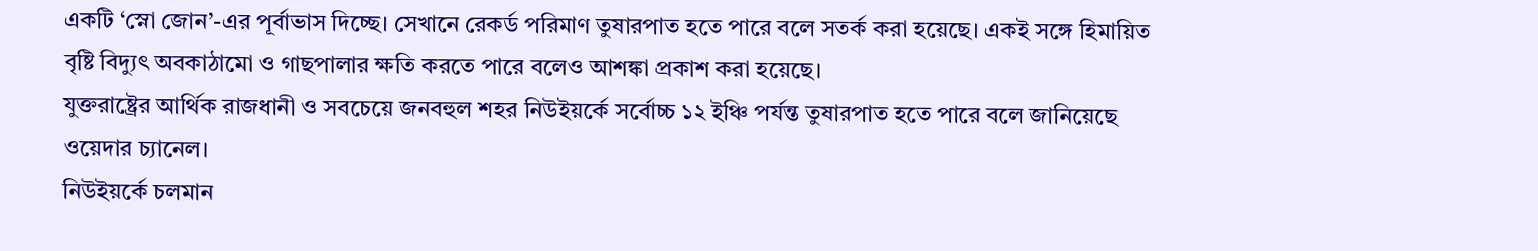একটি ‘স্নো জোন’-এর পূর্বাভাস দিচ্ছে। সেখানে রেকর্ড পরিমাণ তুষারপাত হতে পারে বলে সতর্ক করা হয়েছে। একই সঙ্গে হিমায়িত বৃষ্টি বিদ্যুৎ অবকাঠামো ও গাছপালার ক্ষতি করতে পারে বলেও আশঙ্কা প্রকাশ করা হয়েছে।
যুক্তরাষ্ট্রের আর্থিক রাজধানী ও সবচেয়ে জনবহুল শহর নিউইয়র্কে সর্বোচ্চ ১২ ইঞ্চি পর্যন্ত তুষারপাত হতে পারে বলে জানিয়েছে ওয়েদার চ্যানেল।
নিউইয়র্কে চলমান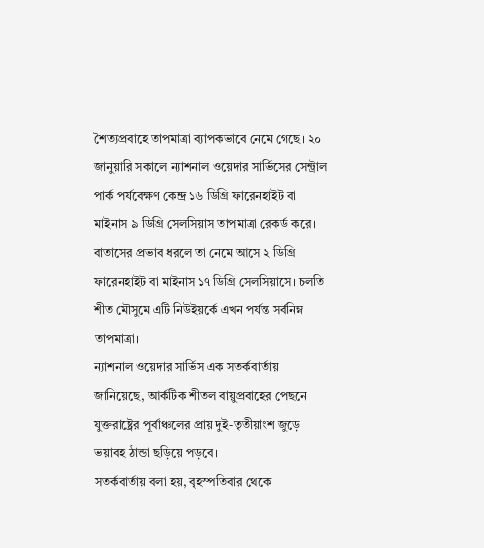শৈত্যপ্রবাহে তাপমাত্রা ব্যাপকভাবে নেমে গেছে। ২০ জানুয়ারি সকালে ন্যাশনাল ওয়েদার সার্ভিসের সেন্ট্রাল পার্ক পর্যবেক্ষণ কেন্দ্র ১৬ ডিগ্রি ফারেনহাইট বা মাইনাস ৯ ডিগ্রি সেলসিয়াস তাপমাত্রা রেকর্ড করে। বাতাসের প্রভাব ধরলে তা নেমে আসে ২ ডিগ্রি ফারেনহাইট বা মাইনাস ১৭ ডিগ্রি সেলসিয়াসে। চলতি শীত মৌসুমে এটি নিউইয়র্কে এখন পর্যন্ত সর্বনিম্ন তাপমাত্রা।
ন্যাশনাল ওয়েদার সার্ভিস এক সতর্কবার্তায় জানিয়েছে, আর্কটিক শীতল বায়ুপ্রবাহের পেছনে যুক্তরাষ্ট্রের পূর্বাঞ্চলের প্রায় দুই-তৃতীয়াংশ জুড়ে ভয়াবহ ঠান্ডা ছড়িয়ে পড়বে।
সতর্কবার্তায় বলা হয়, বৃহস্পতিবার থেকে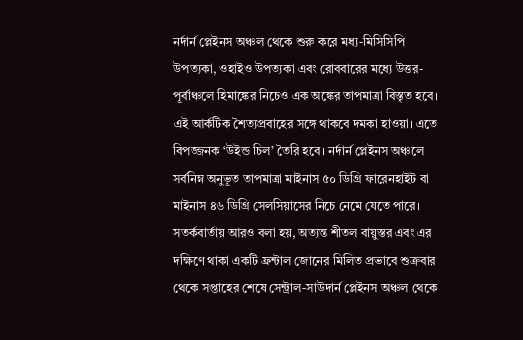নর্দার্ন প্লেইনস অঞ্চল থেকে শুরু করে মধ্য-মিসিসিপি উপত্যকা, ওহাইও উপত্যকা এবং রোববারের মধ্যে উত্তর-পূর্বাঞ্চলে হিমাঙ্কের নিচেও এক অঙ্কের তাপমাত্রা বিস্তৃত হবে।
এই আর্কটিক শৈত্যপ্রবাহের সঙ্গে থাকবে দমকা হাওয়া। এতে বিপজ্জনক ‘উইন্ড চিল’ তৈরি হবে। নর্দার্ন প্লেইনস অঞ্চলে সর্বনিম্ন অনুভূত তাপমাত্রা মাইনাস ৫০ ডিগ্রি ফারেনহাইট বা মাইনাস ৪৬ ডিগ্রি সেলসিয়াসের নিচে নেমে যেতে পারে।
সতর্কবার্তায় আরও বলা হয়, অত্যন্ত শীতল বায়ুস্তর এবং এর দক্ষিণে থাকা একটি ফ্রন্টাল জোনের মিলিত প্রভাবে শুক্রবার থেকে সপ্তাহের শেষে সেন্ট্রাল-সাউদার্ন প্লেইনস অঞ্চল থেকে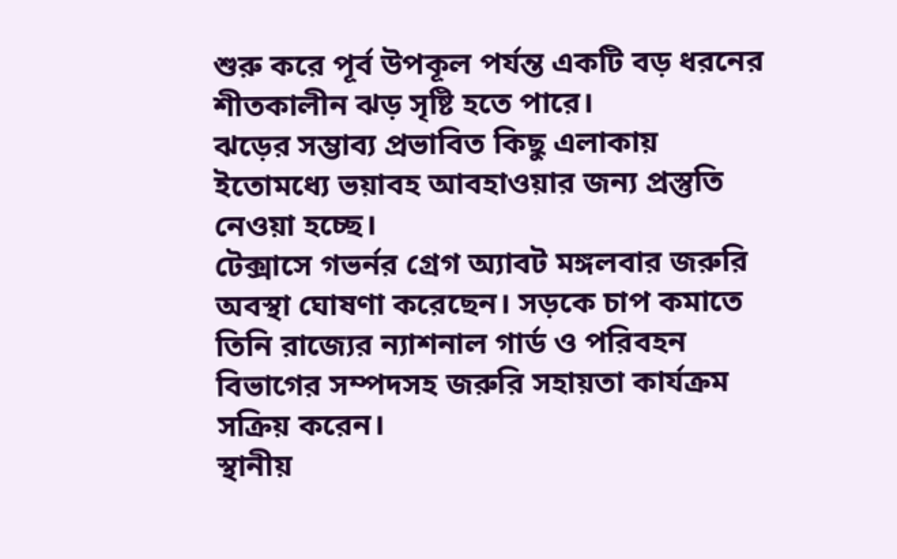শুরু করে পূর্ব উপকূল পর্যন্ত একটি বড় ধরনের শীতকালীন ঝড় সৃষ্টি হতে পারে।
ঝড়ের সম্ভাব্য প্রভাবিত কিছু এলাকায় ইতোমধ্যে ভয়াবহ আবহাওয়ার জন্য প্রস্তুতি নেওয়া হচ্ছে।
টেক্সাসে গভর্নর গ্রেগ অ্যাবট মঙ্গলবার জরুরি অবস্থা ঘোষণা করেছেন। সড়কে চাপ কমাতে তিনি রাজ্যের ন্যাশনাল গার্ড ও পরিবহন বিভাগের সম্পদসহ জরুরি সহায়তা কার্যক্রম সক্রিয় করেন।
স্থানীয়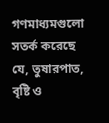গণমাধ্যমগুলো সতর্ক করেছে যে, তুষারপাত, বৃষ্টি ও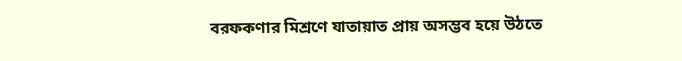বরফকণার মিশ্রণে যাতায়াত প্রায় অসম্ভব হয়ে উঠতে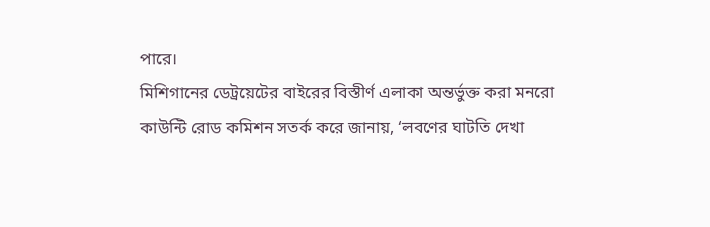পারে।
মিশিগানের ডেট্রয়েটের বাইরের বিস্তীর্ণ এলাকা অন্তর্ভুক্ত করা মনরো কাউন্টি রোড কমিশন সতর্ক করে জানায়, ‘লবণের ঘাটতি দেখা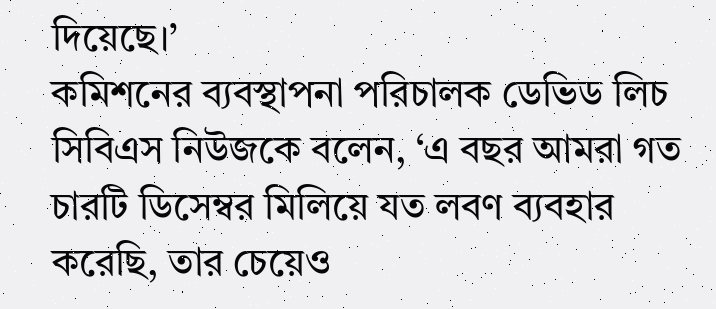দিয়েছে।’
কমিশনের ব্যবস্থাপনা পরিচালক ডেভিড লিচ সিবিএস নিউজকে বলেন, ‘এ বছর আমরা গত চারটি ডিসেম্বর মিলিয়ে যত লবণ ব্যবহার করেছি, তার চেয়েও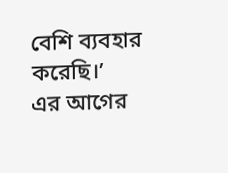বেশি ব্যবহার করেছি।’
এর আগের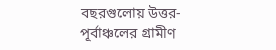বছরগুলোয় উত্তর-পূর্বাঞ্চলের গ্রামীণ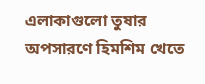এলাকাগুলো তুষার অপসারণে হিমশিম খেতে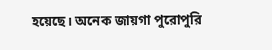হয়েছে। অনেক জায়গা পুরোপুরি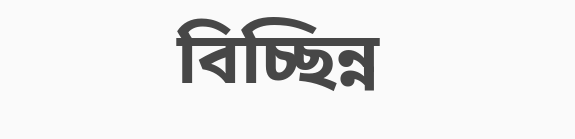বিচ্ছিন্ন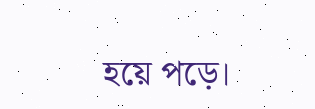হয়ে পড়ে।